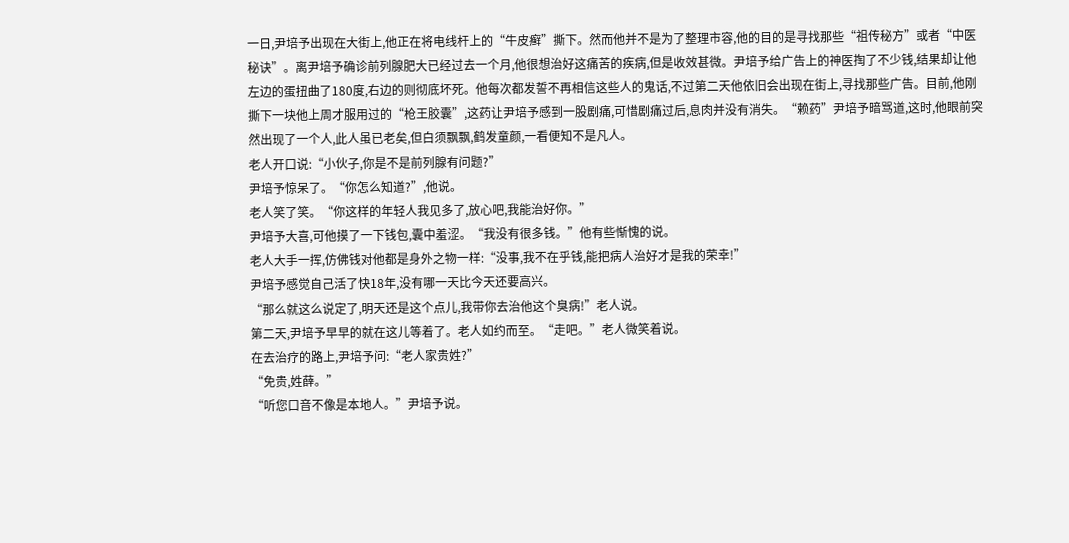一日,尹培予出现在大街上,他正在将电线杆上的“牛皮癣”撕下。然而他并不是为了整理市容,他的目的是寻找那些“祖传秘方”或者“中医秘诀”。离尹培予确诊前列腺肥大已经过去一个月,他很想治好这痛苦的疾病,但是收效甚微。尹培予给广告上的神医掏了不少钱,结果却让他左边的蛋扭曲了180度,右边的则彻底坏死。他每次都发誓不再相信这些人的鬼话,不过第二天他依旧会出现在街上,寻找那些广告。目前,他刚撕下一块他上周才服用过的“枪王胶囊”,这药让尹培予感到一股剧痛,可惜剧痛过后,息肉并没有消失。“赖药”尹培予暗骂道,这时,他眼前突然出现了一个人,此人虽已老矣,但白须飘飘,鹤发童颜,一看便知不是凡人。
老人开口说:“小伙子,你是不是前列腺有问题?”
尹培予惊呆了。“你怎么知道?”,他说。
老人笑了笑。“你这样的年轻人我见多了,放心吧,我能治好你。”
尹培予大喜,可他摸了一下钱包,囊中羞涩。“我没有很多钱。”他有些惭愧的说。
老人大手一挥,仿佛钱对他都是身外之物一样:“没事,我不在乎钱,能把病人治好才是我的荣幸!”
尹培予感觉自己活了快18年,没有哪一天比今天还要高兴。
“那么就这么说定了,明天还是这个点儿,我带你去治他这个臭病!”老人说。
第二天,尹培予早早的就在这儿等着了。老人如约而至。“走吧。”老人微笑着说。
在去治疗的路上,尹培予问:“老人家贵姓?”
“免贵,姓薛。”
“听您口音不像是本地人。”尹培予说。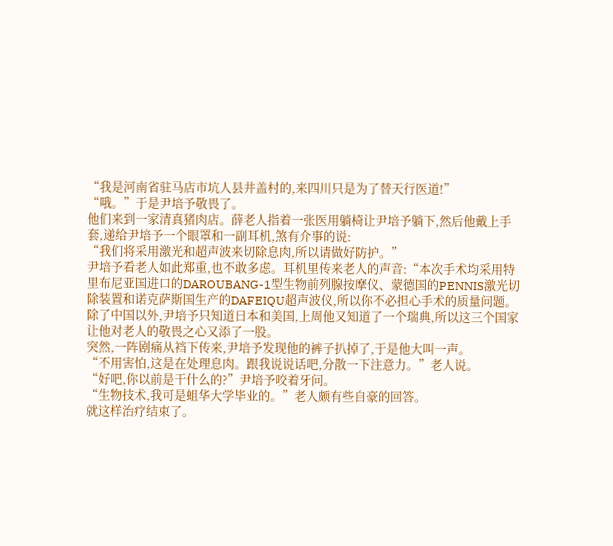“我是河南省驻马店市坑人县井盖村的,来四川只是为了替天行医道!”
“哦。”于是尹培予敬畏了。
他们来到一家清真猪肉店。薛老人指着一张医用躺椅让尹培予躺下,然后他戴上手套,递给尹培予一个眼罩和一副耳机,煞有介事的说:
“我们将采用激光和超声波来切除息肉,所以请做好防护。”
尹培予看老人如此郑重,也不敢多虑。耳机里传来老人的声音:“本次手术均采用特里布尼亚国进口的DAROUBANG-1型生物前列腺按摩仪、蒙德国的PENNIS激光切除装置和诺克萨斯国生产的DAFEIQU超声波仪,所以你不必担心手术的质量问题。
除了中国以外,尹培予只知道日本和美国,上周他又知道了一个瑞典,所以这三个国家让他对老人的敬畏之心又添了一股。
突然,一阵剧痛从裆下传来,尹培予发现他的裤子扒掉了,于是他大叫一声。
“不用害怕,这是在处理息肉。跟我说说话吧,分散一下注意力。”老人说。
“好吧,你以前是干什么的?”尹培予咬着牙问。
“生物技术,我可是蛆华大学毕业的。”老人颇有些自豪的回答。
就这样治疗结束了。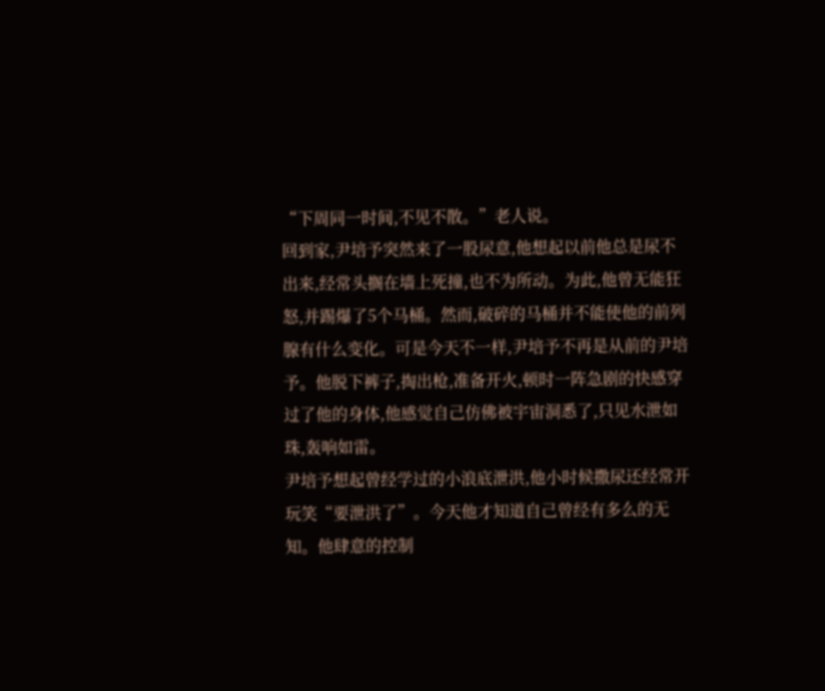“下周同一时间,不见不散。”老人说。
回到家,尹培予突然来了一股尿意,他想起以前他总是尿不出来,经常头搁在墙上死撞,也不为所动。为此,他曾无能狂怒,并踢爆了5个马桶。然而,破碎的马桶并不能使他的前列腺有什么变化。可是今天不一样,尹培予不再是从前的尹培予。他脱下裤子,掏出枪,准备开火,顿时一阵急剧的快感穿过了他的身体,他感觉自己仿佛被宇宙洞悉了,只见水泄如珠,轰响如雷。
尹培予想起曾经学过的小浪底泄洪,他小时候撒尿还经常开玩笑“要泄洪了”。今天他才知道自己曾经有多么的无知。他肆意的控制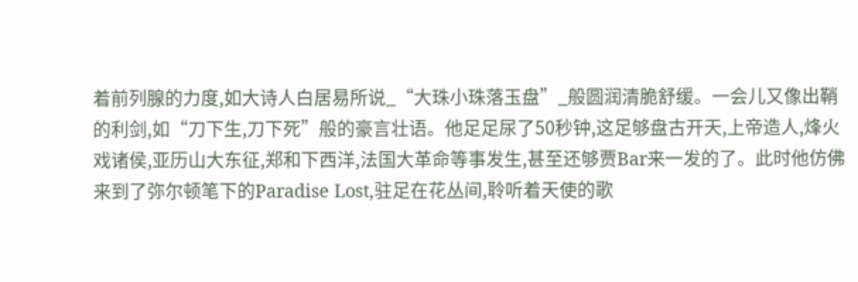着前列腺的力度,如大诗人白居易所说_“大珠小珠落玉盘”_般圆润清脆舒缓。一会儿又像出鞘的利剑,如“刀下生,刀下死”般的豪言壮语。他足足尿了50秒钟,这足够盘古开天,上帝造人,烽火戏诸侯,亚历山大东征,郑和下西洋,法国大革命等事发生,甚至还够贾Bar来一发的了。此时他仿佛来到了弥尔顿笔下的Paradise Lost,驻足在花丛间,聆听着天使的歌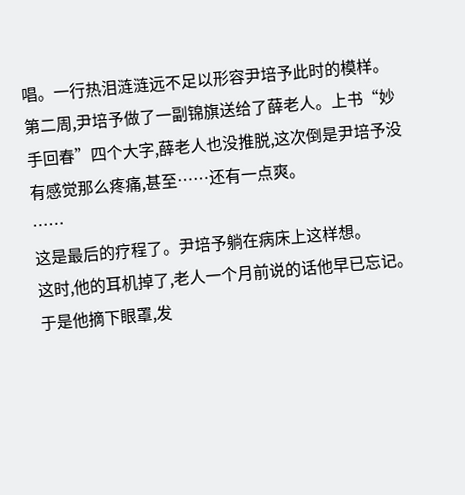唱。一行热泪涟涟远不足以形容尹培予此时的模样。
第二周,尹培予做了一副锦旗送给了薛老人。上书“妙手回春”四个大字,薛老人也没推脱,这次倒是尹培予没有感觉那么疼痛,甚至……还有一点爽。
……
这是最后的疗程了。尹培予躺在病床上这样想。
这时,他的耳机掉了,老人一个月前说的话他早已忘记。于是他摘下眼罩,发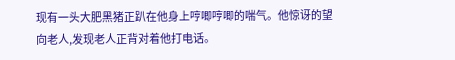现有一头大肥黑猪正趴在他身上哼唧哼唧的喘气。他惊讶的望向老人,发现老人正背对着他打电话。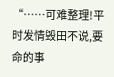“……可难整理!平时发情毁田不说,要命的事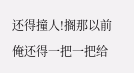还得撞人!搁那以前俺还得一把一把给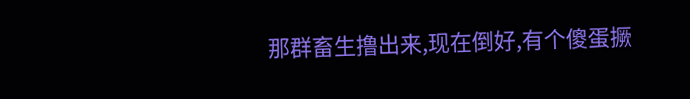那群畜生撸出来,现在倒好,有个傻蛋撅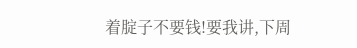着腚子不要钱!要我讲,下周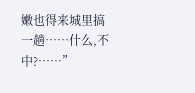嫩也得来城里搞一趟……什么,不中?……”